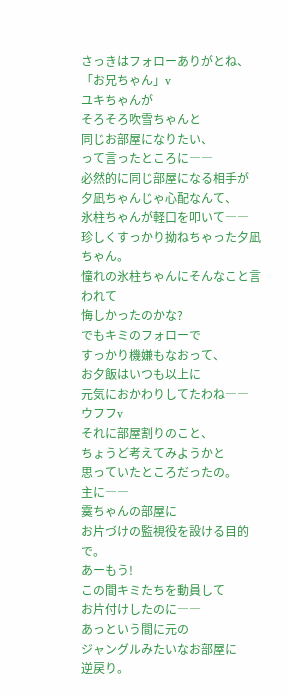さっきはフォローありがとね、
「お兄ちゃん」v
ユキちゃんが
そろそろ吹雪ちゃんと
同じお部屋になりたい、
って言ったところに――
必然的に同じ部屋になる相手が
夕凪ちゃんじゃ心配なんて、
氷柱ちゃんが軽口を叩いて――
珍しくすっかり拗ねちゃった夕凪ちゃん。
憧れの氷柱ちゃんにそんなこと言われて
悔しかったのかな?
でもキミのフォローで
すっかり機嫌もなおって、
お夕飯はいつも以上に
元気におかわりしてたわね――
ウフフv
それに部屋割りのこと、
ちょうど考えてみようかと
思っていたところだったの。
主に――
霙ちゃんの部屋に
お片づけの監視役を設ける目的で。
あーもう!
この間キミたちを動員して
お片付けしたのに――
あっという間に元の
ジャングルみたいなお部屋に
逆戻り。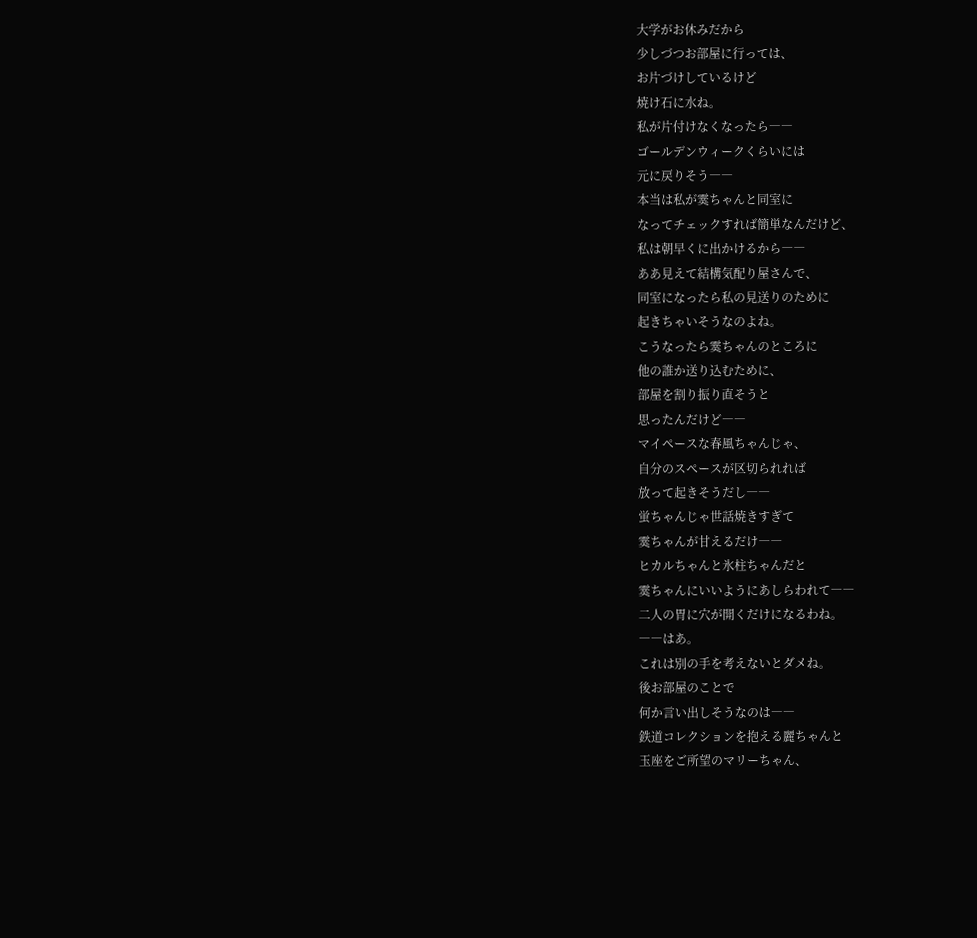大学がお休みだから
少しづつお部屋に行っては、
お片づけしているけど
焼け石に水ね。
私が片付けなくなったら――
ゴールデンウィークくらいには
元に戻りそう――
本当は私が霙ちゃんと同室に
なってチェックすれば簡単なんだけど、
私は朝早くに出かけるから――
ああ見えて結構気配り屋さんで、
同室になったら私の見送りのために
起きちゃいそうなのよね。
こうなったら霙ちゃんのところに
他の誰か送り込むために、
部屋を割り振り直そうと
思ったんだけど――
マイペースな春風ちゃんじゃ、
自分のスペースが区切られれば
放って起きそうだし――
蛍ちゃんじゃ世話焼きすぎて
霙ちゃんが甘えるだけ――
ヒカルちゃんと氷柱ちゃんだと
霙ちゃんにいいようにあしらわれて――
二人の胃に穴が開くだけになるわね。
――はあ。
これは別の手を考えないとダメね。
後お部屋のことで
何か言い出しそうなのは――
鉄道コレクションを抱える麗ちゃんと
玉座をご所望のマリーちゃん、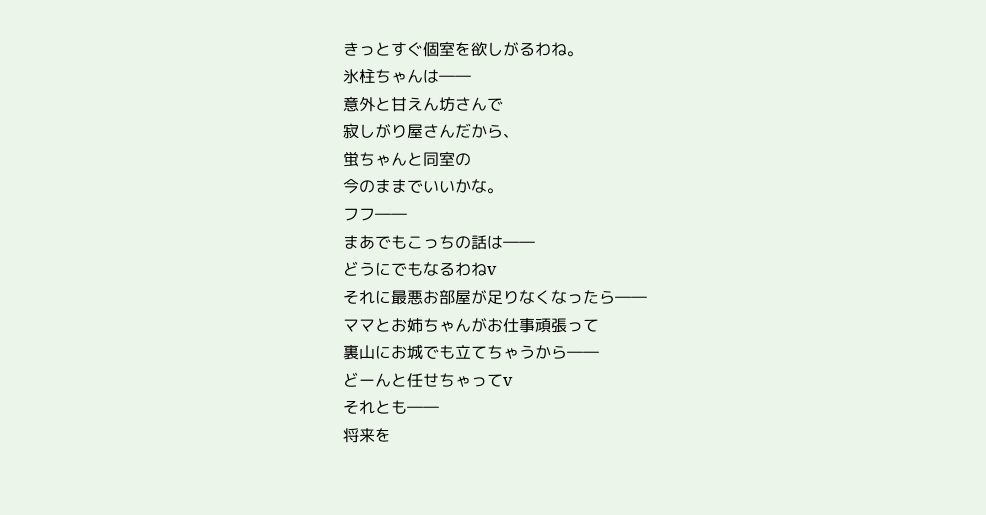きっとすぐ個室を欲しがるわね。
氷柱ちゃんは――
意外と甘えん坊さんで
寂しがり屋さんだから、
蛍ちゃんと同室の
今のままでいいかな。
フフ――
まあでもこっちの話は――
どうにでもなるわねv
それに最悪お部屋が足りなくなったら――
ママとお姉ちゃんがお仕事頑張って
裏山にお城でも立てちゃうから――
どーんと任せちゃってv
それとも――
将来を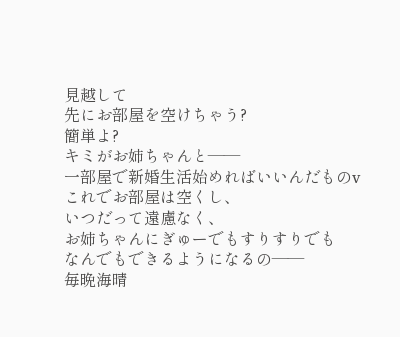見越して
先にお部屋を空けちゃう?
簡単よ?
キミがお姉ちゃんと――
一部屋で新婚生活始めればいいんだものv
これでお部屋は空くし、
いつだって遠慮なく、
お姉ちゃんにぎゅーでもすりすりでも
なんでもできるようになるの――
毎晩海晴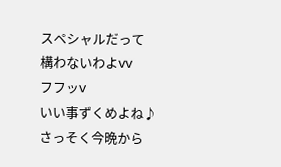スペシャルだって
構わないわよvv
フフッv
いい事ずくめよね♪
さっそく今晩から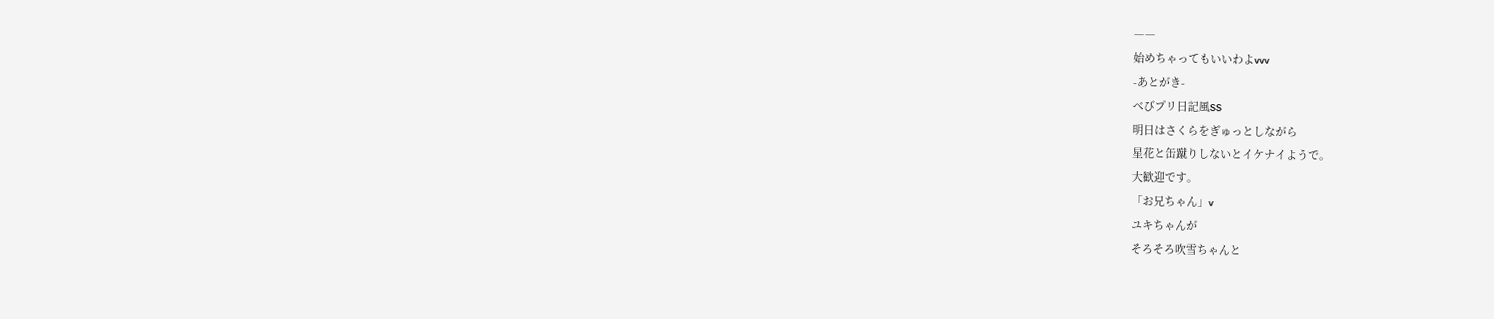――
始めちゃってもいいわよvvv
-あとがき-
べびプリ日記風SS
明日はさくらをぎゅっとしながら
星花と缶蹴りしないとイケナイようで。
大歓迎です。
「お兄ちゃん」v
ユキちゃんが
そろそろ吹雪ちゃんと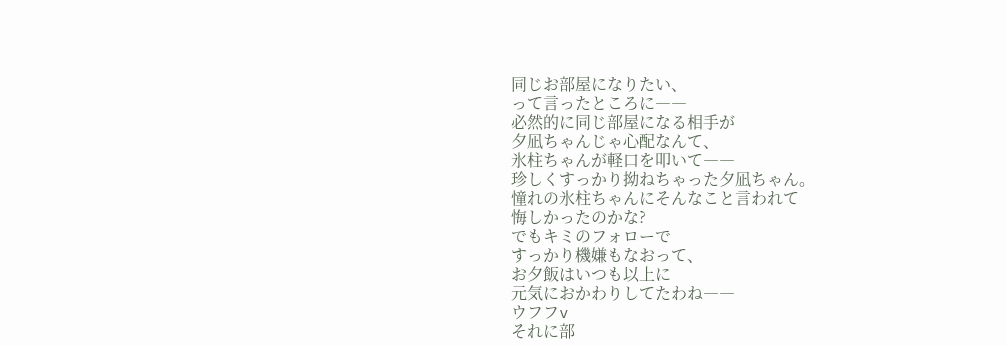同じお部屋になりたい、
って言ったところに――
必然的に同じ部屋になる相手が
夕凪ちゃんじゃ心配なんて、
氷柱ちゃんが軽口を叩いて――
珍しくすっかり拗ねちゃった夕凪ちゃん。
憧れの氷柱ちゃんにそんなこと言われて
悔しかったのかな?
でもキミのフォローで
すっかり機嫌もなおって、
お夕飯はいつも以上に
元気におかわりしてたわね――
ウフフv
それに部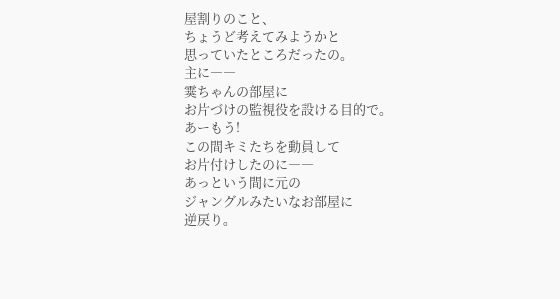屋割りのこと、
ちょうど考えてみようかと
思っていたところだったの。
主に――
霙ちゃんの部屋に
お片づけの監視役を設ける目的で。
あーもう!
この間キミたちを動員して
お片付けしたのに――
あっという間に元の
ジャングルみたいなお部屋に
逆戻り。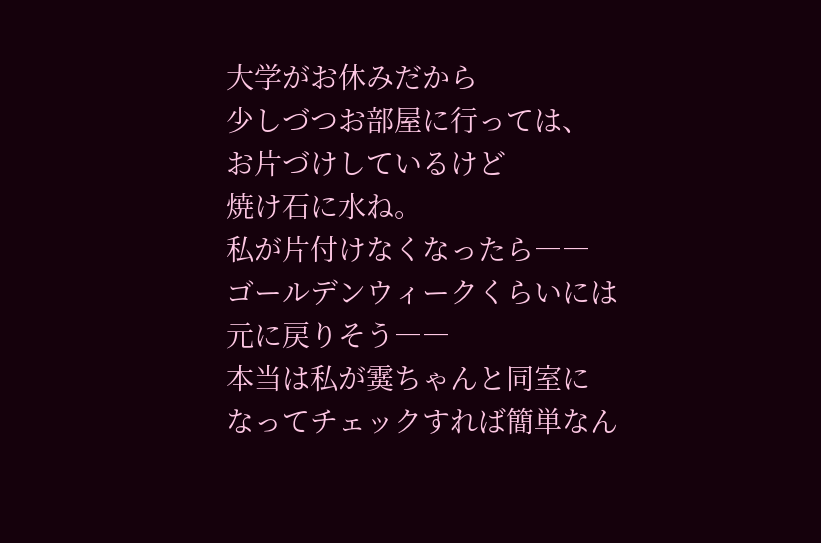大学がお休みだから
少しづつお部屋に行っては、
お片づけしているけど
焼け石に水ね。
私が片付けなくなったら――
ゴールデンウィークくらいには
元に戻りそう――
本当は私が霙ちゃんと同室に
なってチェックすれば簡単なん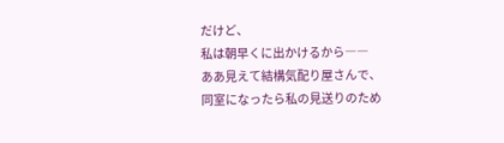だけど、
私は朝早くに出かけるから――
ああ見えて結構気配り屋さんで、
同室になったら私の見送りのため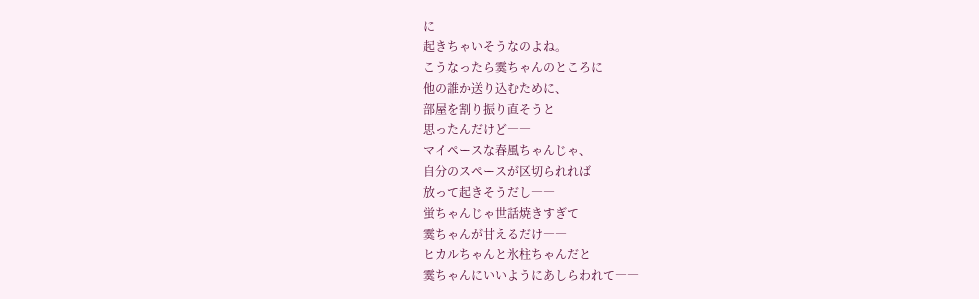に
起きちゃいそうなのよね。
こうなったら霙ちゃんのところに
他の誰か送り込むために、
部屋を割り振り直そうと
思ったんだけど――
マイペースな春風ちゃんじゃ、
自分のスペースが区切られれば
放って起きそうだし――
蛍ちゃんじゃ世話焼きすぎて
霙ちゃんが甘えるだけ――
ヒカルちゃんと氷柱ちゃんだと
霙ちゃんにいいようにあしらわれて――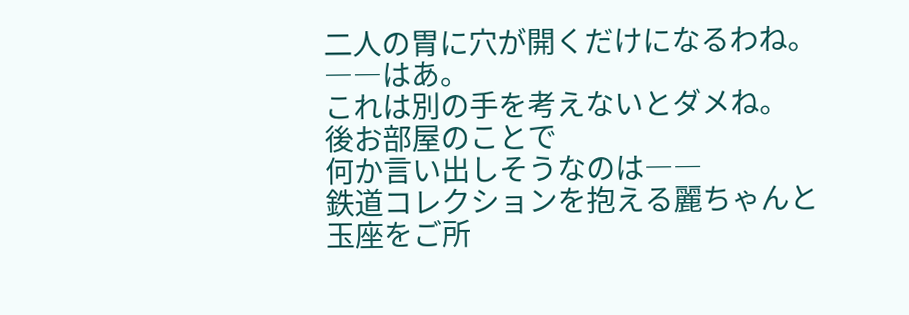二人の胃に穴が開くだけになるわね。
――はあ。
これは別の手を考えないとダメね。
後お部屋のことで
何か言い出しそうなのは――
鉄道コレクションを抱える麗ちゃんと
玉座をご所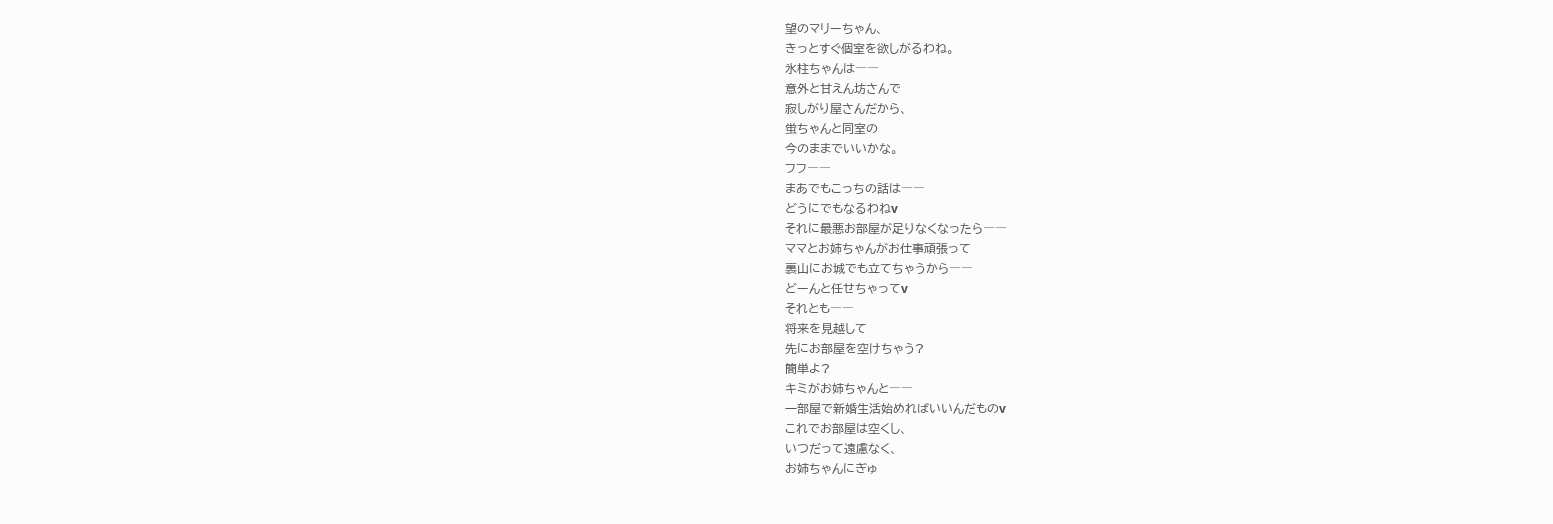望のマリーちゃん、
きっとすぐ個室を欲しがるわね。
氷柱ちゃんは――
意外と甘えん坊さんで
寂しがり屋さんだから、
蛍ちゃんと同室の
今のままでいいかな。
フフ――
まあでもこっちの話は――
どうにでもなるわねv
それに最悪お部屋が足りなくなったら――
ママとお姉ちゃんがお仕事頑張って
裏山にお城でも立てちゃうから――
どーんと任せちゃってv
それとも――
将来を見越して
先にお部屋を空けちゃう?
簡単よ?
キミがお姉ちゃんと――
一部屋で新婚生活始めればいいんだものv
これでお部屋は空くし、
いつだって遠慮なく、
お姉ちゃんにぎゅ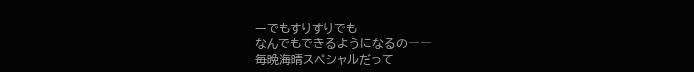ーでもすりすりでも
なんでもできるようになるの――
毎晩海晴スペシャルだって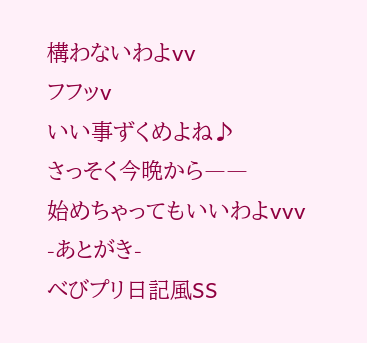構わないわよvv
フフッv
いい事ずくめよね♪
さっそく今晩から――
始めちゃってもいいわよvvv
-あとがき-
べびプリ日記風SS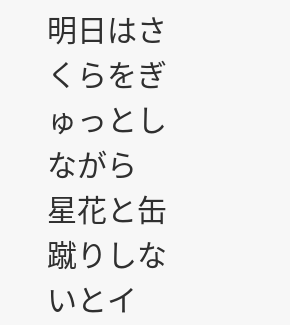明日はさくらをぎゅっとしながら
星花と缶蹴りしないとイ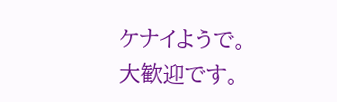ケナイようで。
大歓迎です。